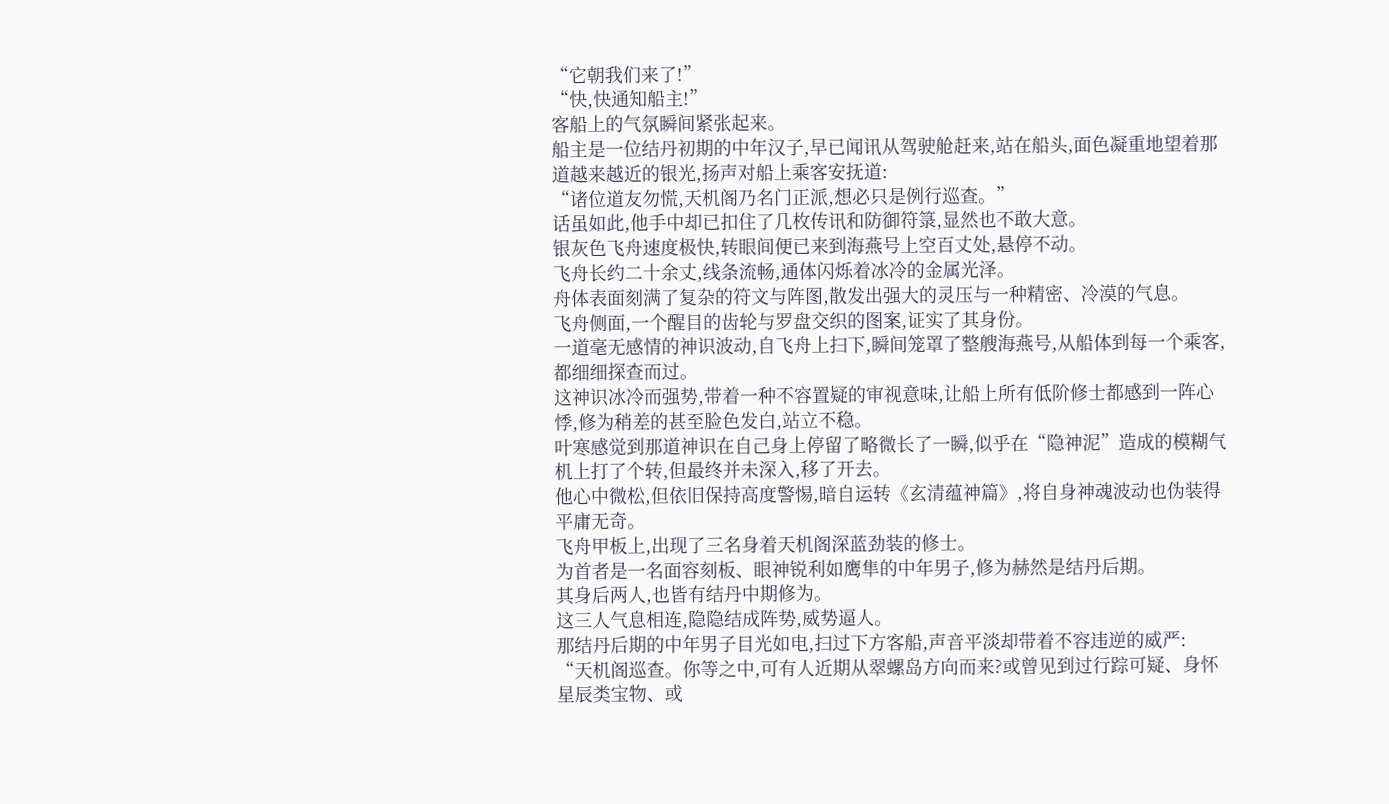“它朝我们来了!”
“快,快通知船主!”
客船上的气氛瞬间紧张起来。
船主是一位结丹初期的中年汉子,早已闻讯从驾驶舱赶来,站在船头,面色凝重地望着那道越来越近的银光,扬声对船上乘客安抚道:
“诸位道友勿慌,天机阁乃名门正派,想必只是例行巡查。”
话虽如此,他手中却已扣住了几枚传讯和防御符箓,显然也不敢大意。
银灰色飞舟速度极快,转眼间便已来到海燕号上空百丈处,悬停不动。
飞舟长约二十余丈,线条流畅,通体闪烁着冰冷的金属光泽。
舟体表面刻满了复杂的符文与阵图,散发出强大的灵压与一种精密、冷漠的气息。
飞舟侧面,一个醒目的齿轮与罗盘交织的图案,证实了其身份。
一道毫无感情的神识波动,自飞舟上扫下,瞬间笼罩了整艘海燕号,从船体到每一个乘客,都细细探查而过。
这神识冰冷而强势,带着一种不容置疑的审视意味,让船上所有低阶修士都感到一阵心悸,修为稍差的甚至脸色发白,站立不稳。
叶寒感觉到那道神识在自己身上停留了略微长了一瞬,似乎在“隐神泥”造成的模糊气机上打了个转,但最终并未深入,移了开去。
他心中微松,但依旧保持高度警惕,暗自运转《玄清蕴神篇》,将自身神魂波动也伪装得平庸无奇。
飞舟甲板上,出现了三名身着天机阁深蓝劲装的修士。
为首者是一名面容刻板、眼神锐利如鹰隼的中年男子,修为赫然是结丹后期。
其身后两人,也皆有结丹中期修为。
这三人气息相连,隐隐结成阵势,威势逼人。
那结丹后期的中年男子目光如电,扫过下方客船,声音平淡却带着不容违逆的威严:
“天机阁巡查。你等之中,可有人近期从翠螺岛方向而来?或曾见到过行踪可疑、身怀星辰类宝物、或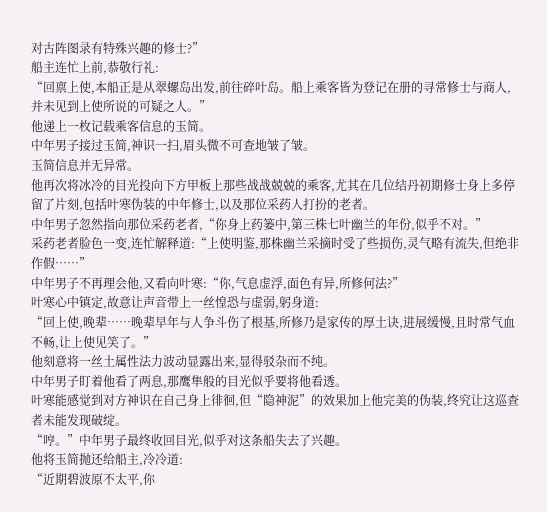对古阵图录有特殊兴趣的修士?”
船主连忙上前,恭敬行礼:
“回禀上使,本船正是从翠螺岛出发,前往碎叶岛。船上乘客皆为登记在册的寻常修士与商人,并未见到上使所说的可疑之人。”
他递上一枚记载乘客信息的玉简。
中年男子接过玉简,神识一扫,眉头微不可查地皱了皱。
玉简信息并无异常。
他再次将冰冷的目光投向下方甲板上那些战战兢兢的乘客,尤其在几位结丹初期修士身上多停留了片刻,包括叶寒伪装的中年修士,以及那位采药人打扮的老者。
中年男子忽然指向那位采药老者,“你身上药篓中,第三株七叶幽兰的年份,似乎不对。”
采药老者脸色一变,连忙解释道:“上使明鉴,那株幽兰采摘时受了些损伤,灵气略有流失,但绝非作假……”
中年男子不再理会他,又看向叶寒:“你,气息虚浮,面色有异,所修何法?”
叶寒心中镇定,故意让声音带上一丝惶恐与虚弱,躬身道:
“回上使,晚辈……晚辈早年与人争斗伤了根基,所修乃是家传的厚土诀,进展缓慢,且时常气血不畅,让上使见笑了。”
他刻意将一丝土属性法力波动显露出来,显得驳杂而不纯。
中年男子盯着他看了两息,那鹰隼般的目光似乎要将他看透。
叶寒能感觉到对方神识在自己身上徘徊,但“隐神泥”的效果加上他完美的伪装,终究让这巡查者未能发现破绽。
“哼。”中年男子最终收回目光,似乎对这条船失去了兴趣。
他将玉简抛还给船主,冷冷道:
“近期碧波原不太平,你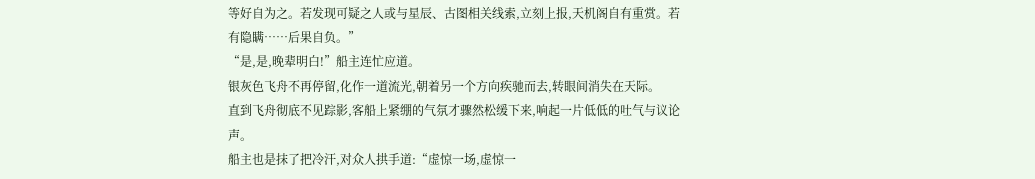等好自为之。若发现可疑之人或与星辰、古图相关线索,立刻上报,天机阁自有重赏。若有隐瞒……后果自负。”
“是,是,晚辈明白!”船主连忙应道。
银灰色飞舟不再停留,化作一道流光,朝着另一个方向疾驰而去,转眼间消失在天际。
直到飞舟彻底不见踪影,客船上紧绷的气氛才骤然松缓下来,响起一片低低的吐气与议论声。
船主也是抹了把冷汗,对众人拱手道:“虚惊一场,虚惊一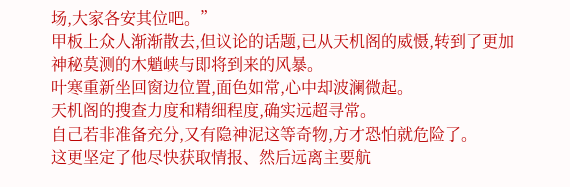场,大家各安其位吧。”
甲板上众人渐渐散去,但议论的话题,已从天机阁的威慑,转到了更加神秘莫测的木魈峡与即将到来的风暴。
叶寒重新坐回窗边位置,面色如常,心中却波澜微起。
天机阁的搜查力度和精细程度,确实远超寻常。
自己若非准备充分,又有隐神泥这等奇物,方才恐怕就危险了。
这更坚定了他尽快获取情报、然后远离主要航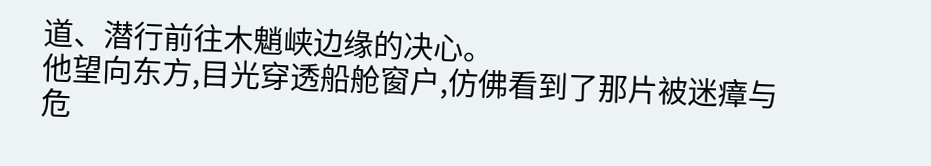道、潜行前往木魈峡边缘的决心。
他望向东方,目光穿透船舱窗户,仿佛看到了那片被迷瘴与危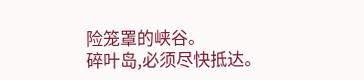险笼罩的峡谷。
碎叶岛,必须尽快抵达。